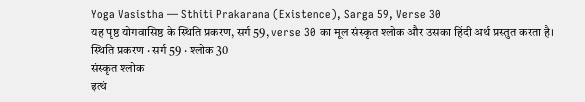Yoga Vasistha — Sthiti Prakarana (Existence), Sarga 59, Verse 30
यह पृष्ठ योगवासिष्ठ के स्थिति प्रकरण, सर्ग 59, verse 30 का मूल संस्कृत श्लोक और उसका हिंदी अर्थ प्रस्तुत करता है।
स्थिति प्रकरण · सर्ग 59 · श्लोक 30
संस्कृत श्लोक
इत्थं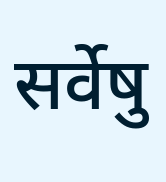सर्वेषु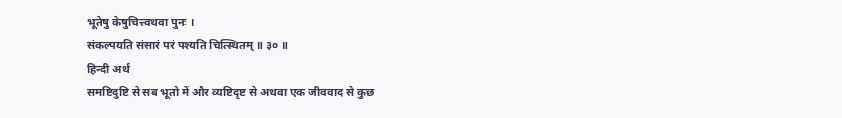भूतेषु केषुचित्त्वथवा पुनः ।
संकल्पयति संसारं परं पश्यति चित्स्थितम् ॥ ३० ॥
हिन्दी अर्थ
समष्टिदुष्टि से सब भूतो में और व्यष्टिदृष्ट से अथवा एक जीववाद से कुछ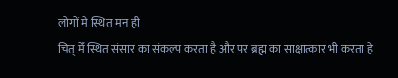लोगों मे स्थित मन ही
चित् मेँ स्थित संसार का संकल्प करता है और पर ब्रह्म का साक्षात्कार भी करता हे